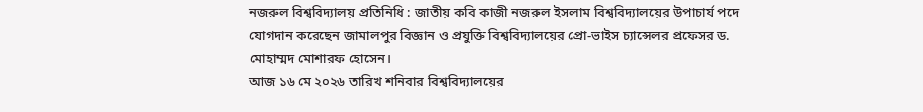নজরুল বিশ্ববিদ্যালয় প্রতিনিধি : জাতীয় কবি কাজী নজরুল ইসলাম বিশ্ববিদ্যালয়ের উপাচার্য পদে যোগদান করেছেন জামালপুর বিজ্ঞান ও প্রযুক্তি বিশ্ববিদ্যালয়ের প্রো-ভাইস চ্যান্সেলর প্রফেসর ড. মোহাম্মদ মোশারফ হোসেন।
আজ ১৬ মে ২০২৬ তারিখ শনিবার বিশ্ববিদ্যালয়ের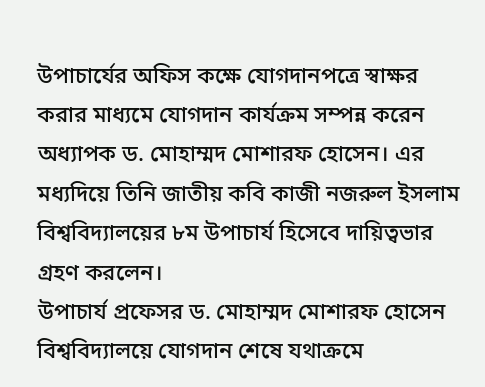উপাচার্যের অফিস কক্ষে যোগদানপত্রে স্বাক্ষর করার মাধ্যমে যোগদান কার্যক্রম সম্পন্ন করেন অধ্যাপক ড. মোহাম্মদ মোশারফ হোসেন। এর মধ্যদিয়ে তিনি জাতীয় কবি কাজী নজরুল ইসলাম বিশ্ববিদ্যালয়ের ৮ম উপাচার্য হিসেবে দায়িত্বভার গ্রহণ করলেন।
উপাচার্য প্রফেসর ড. মোহাম্মদ মোশারফ হোসেন বিশ্ববিদ্যালয়ে যোগদান শেষে যথাক্রমে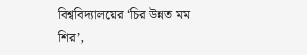বিশ্ববিদ্যালয়ের ‘চির উন্নত মম শির’,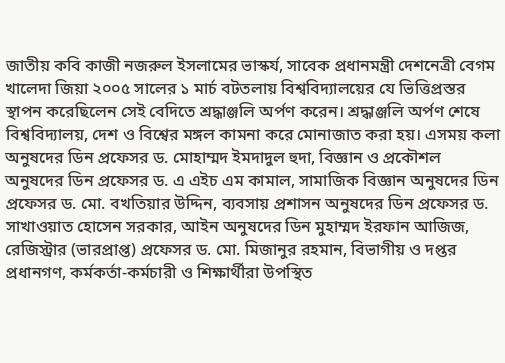জাতীয় কবি কাজী নজরুল ইসলামের ভাস্কর্য, সাবেক প্রধানমন্ত্রী দেশনেত্রী বেগম খালেদা জিয়া ২০০৫ সালের ১ মার্চ বটতলায় বিশ্ববিদ্যালয়ের যে ভিত্তিপ্রস্তর স্থাপন করেছিলেন সেই বেদিতে শ্রদ্ধাঞ্জলি অর্পণ করেন। শ্রদ্ধাঞ্জলি অর্পণ শেষে বিশ্ববিদ্যালয়, দেশ ও বিশ্বের মঙ্গল কামনা করে মোনাজাত করা হয়। এসময় কলা অনুষদের ডিন প্রফেসর ড. মোহাম্মদ ইমদাদুল হুদা, বিজ্ঞান ও প্রকৌশল অনুষদের ডিন প্রফেসর ড. এ এইচ এম কামাল, সামাজিক বিজ্ঞান অনুষদের ডিন প্রফেসর ড. মো. বখতিয়ার উদ্দিন, ব্যবসায় প্রশাসন অনুষদের ডিন প্রফেসর ড. সাখাওয়াত হোসেন সরকার, আইন অনুষদের ডিন মুহাম্মদ ইরফান আজিজ, রেজিস্ট্রার (ভারপ্রাপ্ত) প্রফেসর ড. মো. মিজানুর রহমান, বিভাগীয় ও দপ্তর প্রধানগণ, কর্মকর্তা-কর্মচারী ও শিক্ষার্থীরা উপস্থিত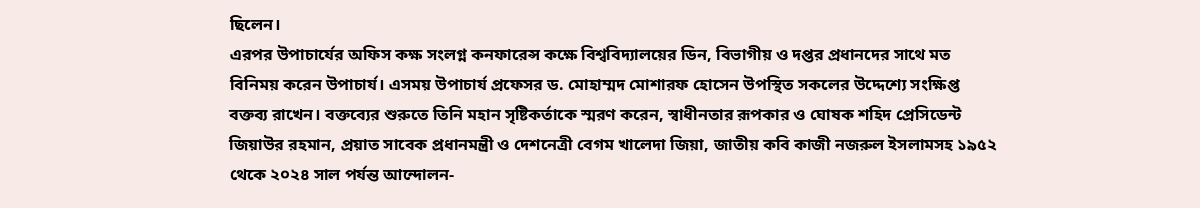ছিলেন।
এরপর উপাচার্যের অফিস কক্ষ সংলগ্ন কনফারেন্স কক্ষে বিশ্ববিদ্যালয়ের ডিন, বিভাগীয় ও দপ্তর প্রধানদের সাথে মত বিনিময় করেন উপাচার্য। এসময় উপাচার্য প্রফেসর ড. মোহাম্মদ মোশারফ হোসেন উপস্থিত সকলের উদ্দেশ্যে সংক্ষিপ্ত বক্তব্য রাখেন। বক্তব্যের শুরুতে তিনি মহান সৃষ্টিকর্তাকে স্মরণ করেন, স্বাধীনতার রূপকার ও ঘোষক শহিদ প্রেসিডেন্ট জিয়াউর রহমান, প্রয়াত সাবেক প্রধানমন্ত্রী ও দেশনেত্রী বেগম খালেদা জিয়া, জাতীয় কবি কাজী নজরুল ইসলামসহ ১৯৫২ থেকে ২০২৪ সাল পর্যন্ত আন্দোলন-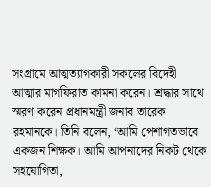সংগ্রামে আত্মত্যাগকারী সকলের বিদেহী আত্মার মাগফিরাত কামনা করেন। শ্রদ্ধার সাথে স্মরণ করেন প্রধানমন্ত্রী জনাব তারেক রহমানকে। তিনি বলেন, ‘আমি পেশাগতভাবে একজন শিক্ষক। আমি আপনাদের নিকট থেকে সহযোগিতা,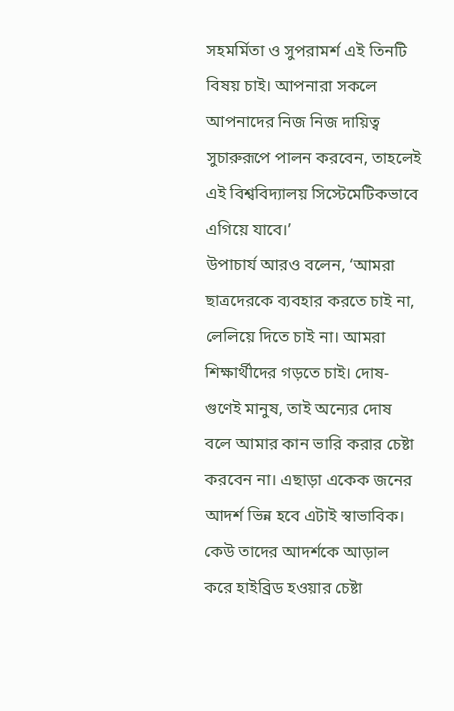সহমর্মিতা ও সুপরামর্শ এই তিনটি বিষয় চাই। আপনারা সকলে আপনাদের নিজ নিজ দায়িত্ব সুচারুরূপে পালন করবেন, তাহলেই এই বিশ্ববিদ্যালয় সিস্টেমেটিকভাবে এগিয়ে যাবে।’
উপাচার্য আরও বলেন, ‘আমরা ছাত্রদেরকে ব্যবহার করতে চাই না, লেলিয়ে দিতে চাই না। আমরা শিক্ষার্থীদের গড়তে চাই। দোষ-গুণেই মানুষ, তাই অন্যের দোষ বলে আমার কান ভারি করার চেষ্টা করবেন না। এছাড়া একেক জনের আদর্শ ভিন্ন হবে এটাই স্বাভাবিক। কেউ তাদের আদর্শকে আড়াল করে হাইব্রিড হওয়ার চেষ্টা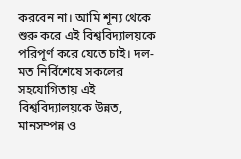করবেন না। আমি শূন্য থেকে শুরু করে এই বিশ্ববিদ্যালয়কে পরিপূর্ণ করে যেতে চাই। দল-মত নির্বিশেষে সকলের সহযোগিতায় এই বিশ্ববিদ্যালয়কে উন্নত, মানসম্পন্ন ও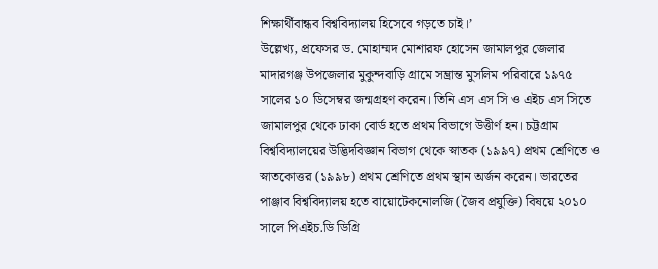শিক্ষার্থীবান্ধব বিশ্ববিদ্যালয় হিসেবে গড়তে চাই।’
উল্লেখ্য, প্রফেসর ড. মোহাম্মদ মোশারফ হোসেন জামালপুর জেলার মাদারগঞ্জ উপজেলার মুকুন্দবাড়ি গ্রামে সম্ভ্রান্ত মুসলিম পরিবারে ১৯৭৫ সালের ১০ ডিসেম্বর জন্মগ্রহণ করেন। তিনি এস এস সি ও এইচ এস সিতে জামালপুর থেকে ঢাকা বোর্ড হতে প্রথম বিভাগে উত্তীর্ণ হন। চট্টগ্রাম বিশ্ববিদ্যালয়ের উদ্ভিদবিজ্ঞান বিভাগ থেকে স্নাতক (১৯৯৭) প্রথম শ্রেণিতে ও স্নাতকোত্তর (১৯৯৮) প্রথম শ্রেণিতে প্রথম স্থান অর্জন করেন। ভারতের পাঞ্জাব বিশ্ববিদ্যালয় হতে বায়োটেকনোলজি (জৈব প্রযুক্তি) বিষয়ে ২০১০ সালে পিএইচ.ডি ডিগ্রি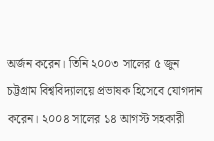অর্জন করেন। তিনি ২০০৩ সালের ৫ জুন চট্টগ্রাম বিশ্ববিদ্যালয়ে প্রভাষক হিসেবে যোগদান করেন। ২০০৪ সালের ১৪ আগস্ট সহকারী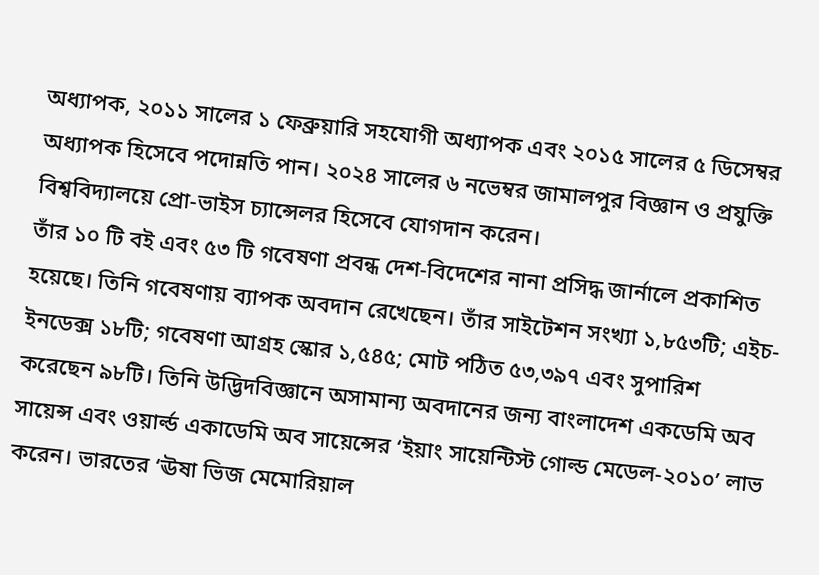অধ্যাপক, ২০১১ সালের ১ ফেব্রুয়ারি সহযোগী অধ্যাপক এবং ২০১৫ সালের ৫ ডিসেম্বর অধ্যাপক হিসেবে পদোন্নতি পান। ২০২৪ সালের ৬ নভেম্বর জামালপুর বিজ্ঞান ও প্রযুক্তি বিশ্ববিদ্যালয়ে প্রো-ভাইস চ্যান্সেলর হিসেবে যোগদান করেন।
তাঁর ১০ টি বই এবং ৫৩ টি গবেষণা প্রবন্ধ দেশ-বিদেশের নানা প্রসিদ্ধ জার্নালে প্রকাশিত হয়েছে। তিনি গবেষণায় ব্যাপক অবদান রেখেছেন। তাঁর সাইটেশন সংখ্যা ১,৮৫৩টি; এইচ-ইনডেক্স ১৮টি; গবেষণা আগ্রহ স্কোর ১,৫৪৫; মোট পঠিত ৫৩,৩৯৭ এবং সুপারিশ করেছেন ৯৮টি। তিনি উদ্ভিদবিজ্ঞানে অসামান্য অবদানের জন্য বাংলাদেশ একডেমি অব সায়েন্স এবং ওয়ার্ল্ড একাডেমি অব সায়েন্সের ‘ইয়াং সায়েন্টিস্ট গোল্ড মেডেল-২০১০’ লাভ করেন। ভারতের ‘ঊষা ভিজ মেমোরিয়াল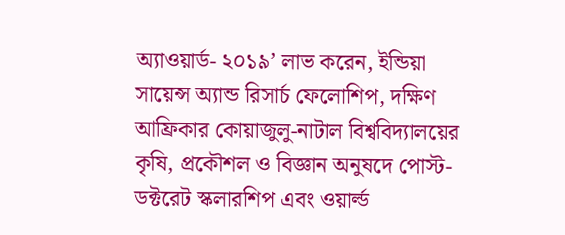অ্যাওয়ার্ড- ২০১৯’ লাভ করেন, ইন্ডিয়া সায়েন্স অ্যান্ড রিসার্চ ফেলোশিপ, দক্ষিণ আফ্রিকার কোয়াজুলু-নাটাল বিশ্ববিদ্যালয়ের কৃষি, প্রকৌশল ও বিজ্ঞান অনুষদে পোস্ট-ডক্টরেট স্কলারশিপ এবং ওয়ার্ল্ড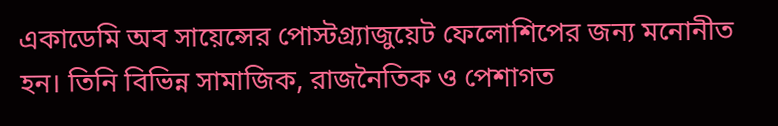একাডেমি অব সায়েন্সের পোস্টগ্র্যাজুয়েট ফেলোশিপের জন্য মনোনীত হন। তিনি বিভিন্ন সামাজিক, রাজনৈতিক ও পেশাগত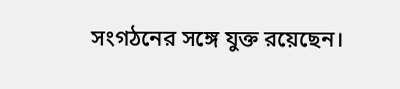সংগঠনের সঙ্গে যুক্ত রয়েছেন।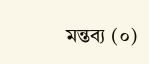মন্তব্য (০)